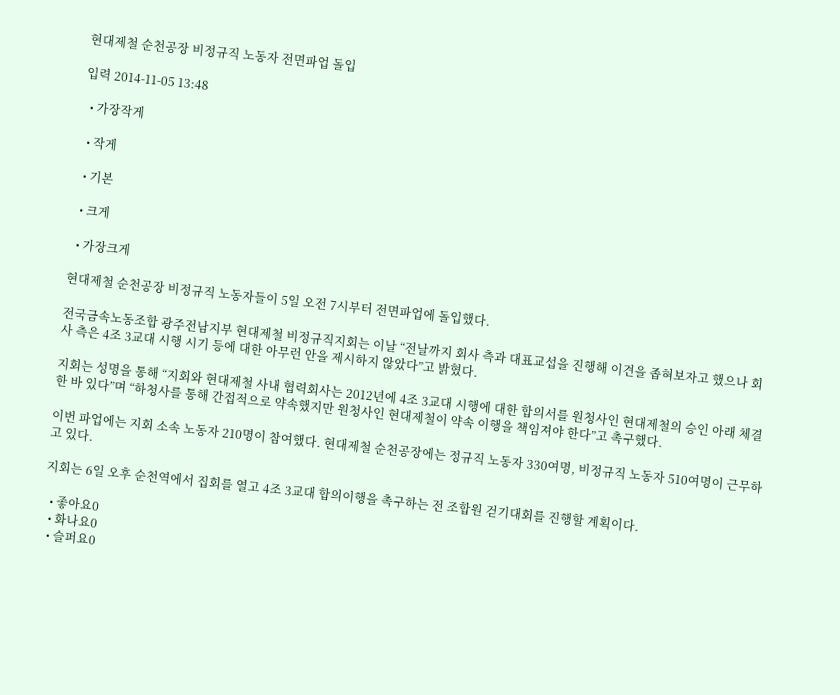현대제철 순천공장 비정규직 노동자 전면파업 돌입

입력 2014-11-05 13:48

  • 가장작게

  • 작게

  • 기본

  • 크게

  • 가장크게

현대제철 순천공장 비정규직 노동자들이 5일 오전 7시부터 전면파업에 돌입했다.

전국금속노동조합 광주전남지부 현대제철 비정규직지회는 이날 “전날까지 회사 측과 대표교섭을 진행해 이견을 좁혀보자고 했으나 회사 측은 4조 3교대 시행 시기 등에 대한 아무런 안을 제시하지 않았다”고 밝혔다.

지회는 성명을 통해 “지회와 현대제철 사내 협력회사는 2012년에 4조 3교대 시행에 대한 합의서를 원청사인 현대제철의 승인 아래 체결한 바 있다”며 “하청사를 통해 간접적으로 약속했지만 원청사인 현대제철이 약속 이행을 책임져야 한다”고 촉구했다.

이번 파업에는 지회 소속 노동자 210명이 참여했다. 현대제철 순천공장에는 정규직 노동자 330여명, 비정규직 노동자 510여명이 근무하고 있다.

지회는 6일 오후 순천역에서 집회를 열고 4조 3교대 합의이행을 촉구하는 전 조합원 걷기대회를 진행할 계획이다.

  • 좋아요0
  • 화나요0
  • 슬퍼요0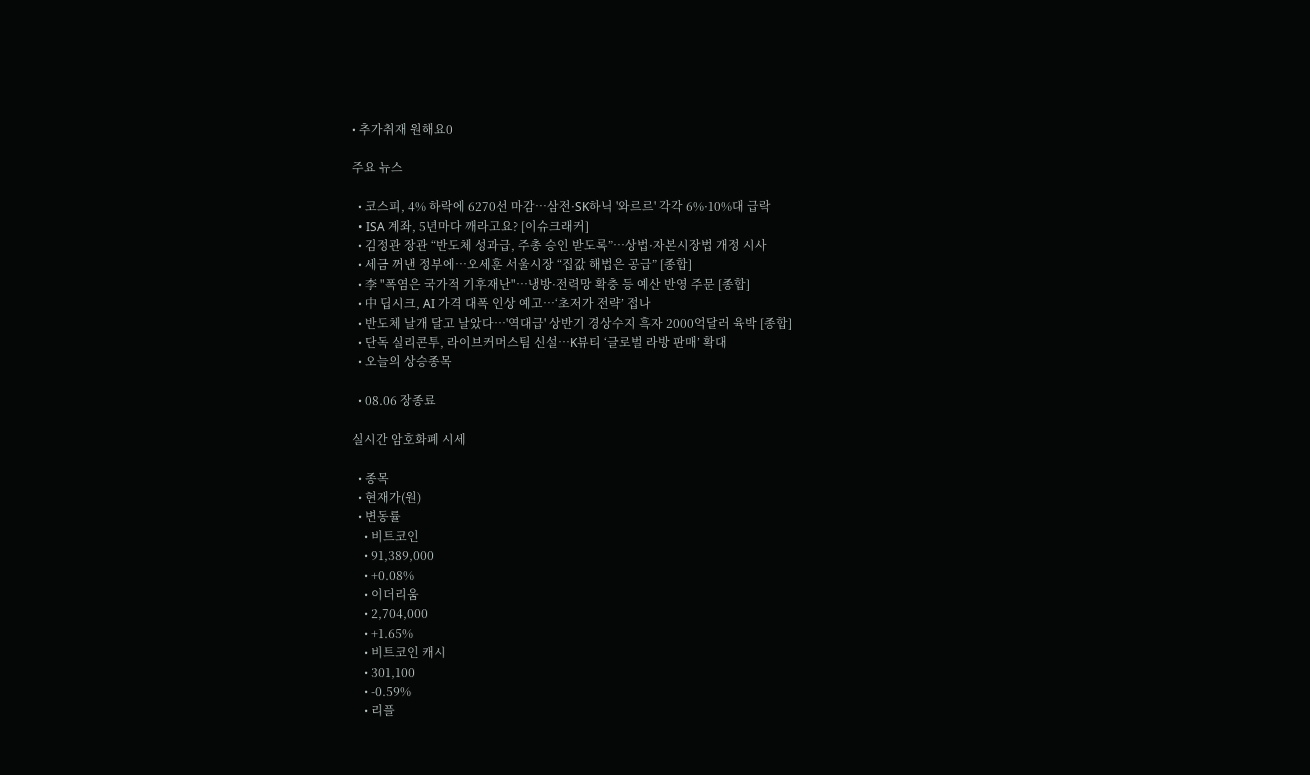• 추가취재 원해요0

주요 뉴스

  • 코스피, 4% 하락에 6270선 마감…삼전·SK하닉 '와르르' 각각 6%·10%대 급락
  • ISA 계좌, 5년마다 깨라고요? [이슈크래커]
  • 김정관 장관 “반도체 성과급, 주총 승인 받도록”…상법·자본시장법 개정 시사
  • 세금 꺼낸 정부에…오세훈 서울시장 “집값 해법은 공급” [종합]
  • 李 "폭염은 국가적 기후재난"…냉방·전력망 확충 등 예산 반영 주문 [종합]
  • 中 딥시크, AI 가격 대폭 인상 예고⋯‘초저가 전략’ 접나
  • 반도체 날개 달고 날았다⋯'역대급' 상반기 경상수지 흑자 2000억달러 육박 [종합]
  • 단독 실리콘투, 라이브커머스팀 신설…K뷰티 ‘글로벌 라방 판매’ 확대
  • 오늘의 상승종목

  • 08.06 장종료

실시간 암호화폐 시세

  • 종목
  • 현재가(원)
  • 변동률
    • 비트코인
    • 91,389,000
    • +0.08%
    • 이더리움
    • 2,704,000
    • +1.65%
    • 비트코인 캐시
    • 301,100
    • -0.59%
    • 리플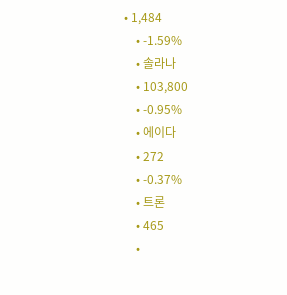• 1,484
    • -1.59%
    • 솔라나
    • 103,800
    • -0.95%
    • 에이다
    • 272
    • -0.37%
    • 트론
    • 465
    •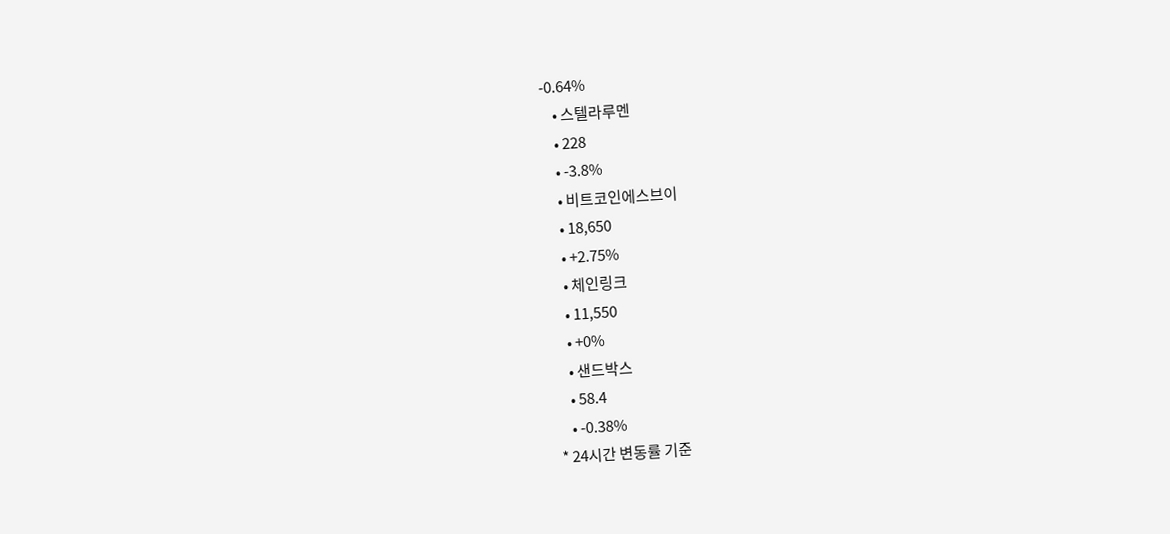-0.64%
    • 스텔라루멘
    • 228
    • -3.8%
    • 비트코인에스브이
    • 18,650
    • +2.75%
    • 체인링크
    • 11,550
    • +0%
    • 샌드박스
    • 58.4
    • -0.38%
* 24시간 변동률 기준